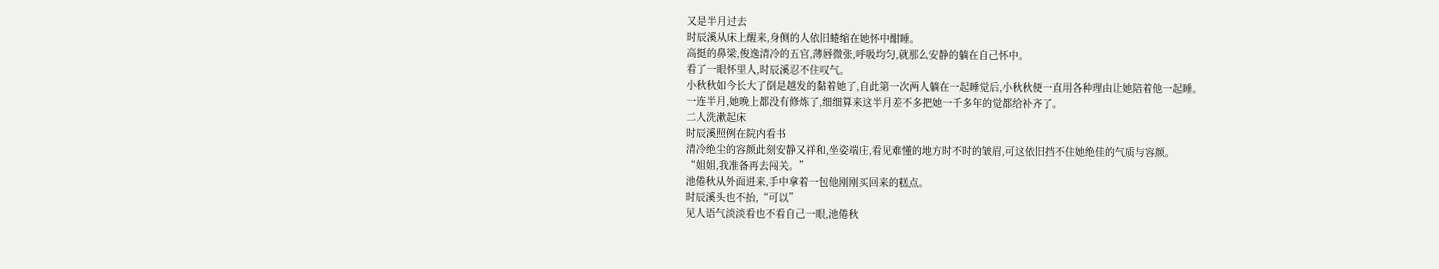又是半月过去
时辰溪从床上醒来,身侧的人依旧蜷缩在她怀中酣睡。
高挺的鼻梁,俊逸清冷的五官,薄唇微张,呼吸均匀,就那么安静的躺在自己怀中。
看了一眼怀里人,时辰溪忍不住叹气。
小秋秋如今长大了倒是越发的黏着她了,自此第一次两人躺在一起睡觉后,小秋秋便一直用各种理由让她陪着他一起睡。
一连半月,她晚上都没有修炼了,细细算来这半月差不多把她一千多年的觉都给补齐了。
二人洗漱起床
时辰溪照例在院内看书
清冷绝尘的容颜此刻安静又祥和,坐姿端庄,看见难懂的地方时不时的皱眉,可这依旧挡不住她绝佳的气质与容颜。
“姐姐,我准备再去闯关。”
池倦秋从外面进来,手中拿着一包他刚刚买回来的糕点。
时辰溪头也不抬,“可以”
见人语气淡淡看也不看自己一眼,池倦秋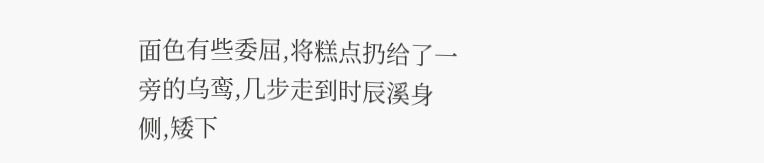面色有些委屈,将糕点扔给了一旁的乌鸾,几步走到时辰溪身侧,矮下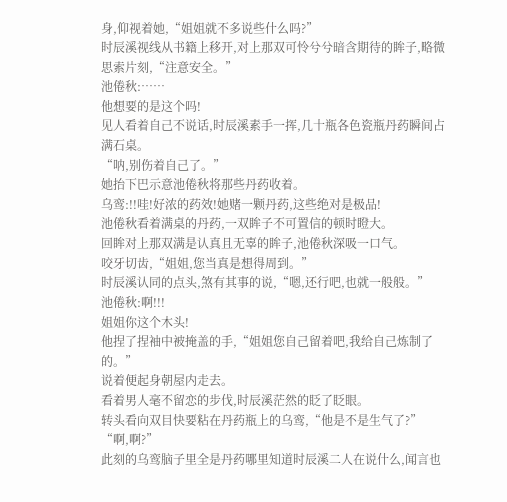身,仰视着她,“姐姐就不多说些什么吗?”
时辰溪视线从书籍上移开,对上那双可怜兮兮暗含期待的眸子,略微思索片刻,“注意安全。”
池倦秋:……
他想要的是这个吗!
见人看着自己不说话,时辰溪素手一挥,几十瓶各色瓷瓶丹药瞬间占满石桌。
“呐,别伤着自己了。”
她抬下巴示意池倦秋将那些丹药收着。
乌鸾:!!哇!好浓的药效!她赌一颗丹药,这些绝对是极品!
池倦秋看着满桌的丹药,一双眸子不可置信的顿时瞪大。
回眸对上那双满是认真且无辜的眸子,池倦秋深吸一口气。
咬牙切齿,“姐姐,您当真是想得周到。”
时辰溪认同的点头,煞有其事的说,“嗯,还行吧,也就一般般。”
池倦秋:啊!!!
姐姐你这个木头!
他捏了捏袖中被掩盖的手,“姐姐您自己留着吧,我给自己炼制了的。”
说着便起身朝屋内走去。
看着男人毫不留恋的步伐,时辰溪茫然的眨了眨眼。
转头看向双目快要粘在丹药瓶上的乌鸾,“他是不是生气了?”
“啊,啊?”
此刻的乌鸾脑子里全是丹药哪里知道时辰溪二人在说什么,闻言也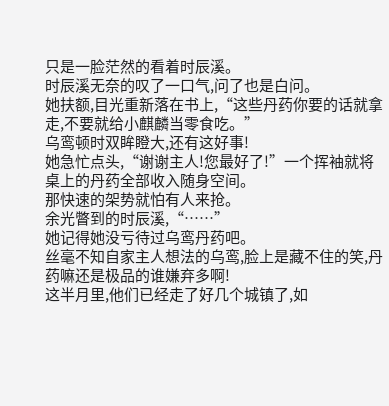只是一脸茫然的看着时辰溪。
时辰溪无奈的叹了一口气,问了也是白问。
她扶额,目光重新落在书上,“这些丹药你要的话就拿走,不要就给小麒麟当零食吃。”
乌鸾顿时双眸瞪大,还有这好事!
她急忙点头,“谢谢主人!您最好了!”一个挥袖就将桌上的丹药全部收入随身空间。
那快速的架势就怕有人来抢。
余光瞥到的时辰溪,“……”
她记得她没亏待过乌鸾丹药吧。
丝毫不知自家主人想法的乌鸾,脸上是藏不住的笑,丹药嘛还是极品的谁嫌弃多啊!
这半月里,他们已经走了好几个城镇了,如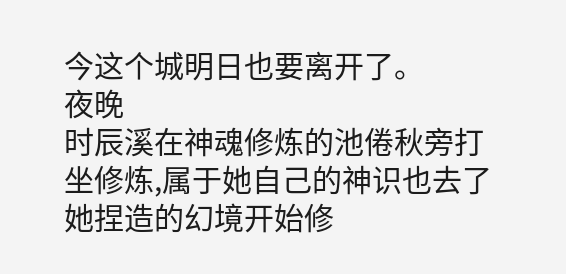今这个城明日也要离开了。
夜晚
时辰溪在神魂修炼的池倦秋旁打坐修炼,属于她自己的神识也去了她捏造的幻境开始修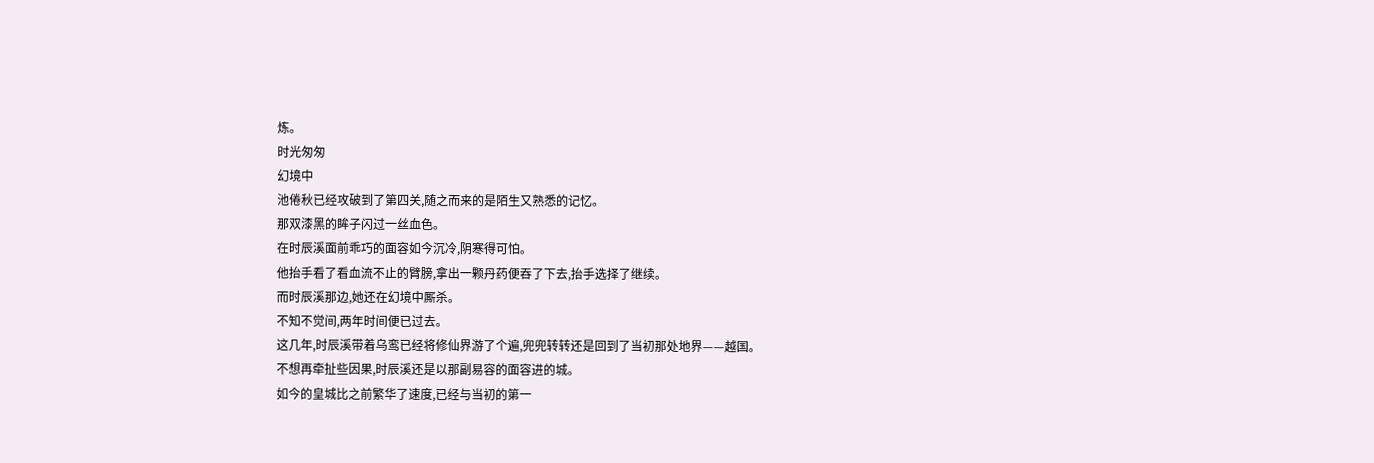炼。
时光匆匆
幻境中
池倦秋已经攻破到了第四关,随之而来的是陌生又熟悉的记忆。
那双漆黑的眸子闪过一丝血色。
在时辰溪面前乖巧的面容如今沉冷,阴寒得可怕。
他抬手看了看血流不止的臂膀,拿出一颗丹药便吞了下去,抬手选择了继续。
而时辰溪那边,她还在幻境中厮杀。
不知不觉间,两年时间便已过去。
这几年,时辰溪带着乌鸾已经将修仙界游了个遍,兜兜转转还是回到了当初那处地界——越国。
不想再牵扯些因果,时辰溪还是以那副易容的面容进的城。
如今的皇城比之前繁华了速度,已经与当初的第一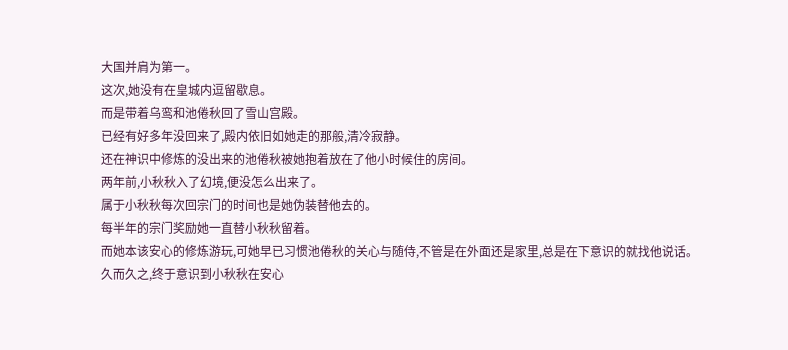大国并肩为第一。
这次,她没有在皇城内逗留歇息。
而是带着乌鸾和池倦秋回了雪山宫殿。
已经有好多年没回来了,殿内依旧如她走的那般,清冷寂静。
还在神识中修炼的没出来的池倦秋被她抱着放在了他小时候住的房间。
两年前,小秋秋入了幻境,便没怎么出来了。
属于小秋秋每次回宗门的时间也是她伪装替他去的。
每半年的宗门奖励她一直替小秋秋留着。
而她本该安心的修炼游玩,可她早已习惯池倦秋的关心与随侍,不管是在外面还是家里,总是在下意识的就找他说话。
久而久之,终于意识到小秋秋在安心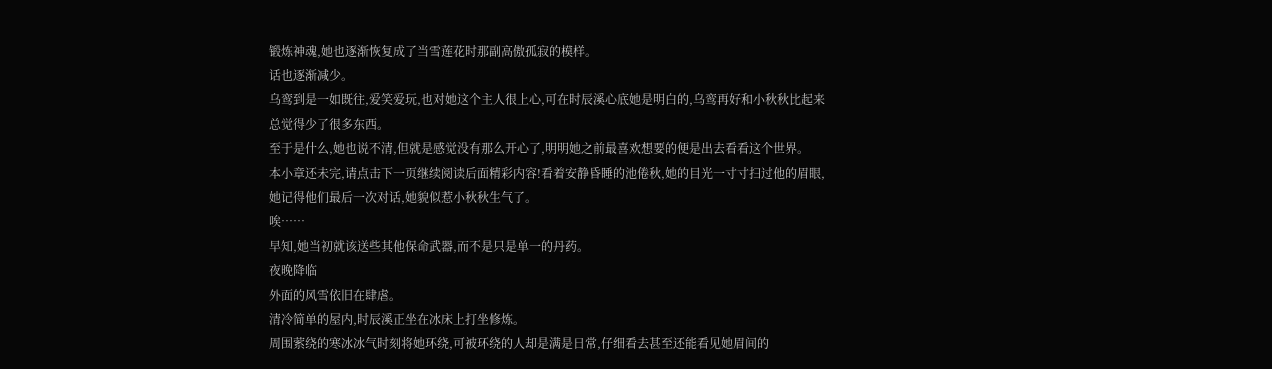锻炼神魂,她也逐渐恢复成了当雪莲花时那副高傲孤寂的模样。
话也逐渐减少。
乌鸾到是一如既往,爱笑爱玩,也对她这个主人很上心,可在时辰溪心底她是明白的,乌鸾再好和小秋秋比起来总觉得少了很多东西。
至于是什么,她也说不清,但就是感觉没有那么开心了,明明她之前最喜欢想要的便是出去看看这个世界。
本小章还未完,请点击下一页继续阅读后面精彩内容!看着安静昏睡的池倦秋,她的目光一寸寸扫过他的眉眼,她记得他们最后一次对话,她貌似惹小秋秋生气了。
唉……
早知,她当初就该送些其他保命武器,而不是只是单一的丹药。
夜晚降临
外面的风雪依旧在肆虐。
清冷简单的屋内,时辰溪正坐在冰床上打坐修炼。
周围萦绕的寒冰冰气时刻将她环绕,可被环绕的人却是满是日常,仔细看去甚至还能看见她眉间的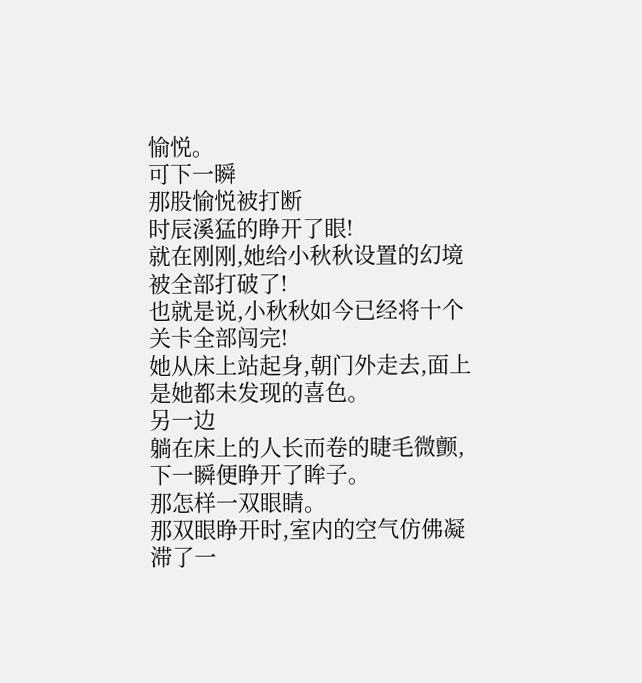愉悦。
可下一瞬
那股愉悦被打断
时辰溪猛的睁开了眼!
就在刚刚,她给小秋秋设置的幻境被全部打破了!
也就是说,小秋秋如今已经将十个关卡全部闯完!
她从床上站起身,朝门外走去,面上是她都未发现的喜色。
另一边
躺在床上的人长而卷的睫毛微颤,下一瞬便睁开了眸子。
那怎样一双眼睛。
那双眼睁开时,室内的空气仿佛凝滞了一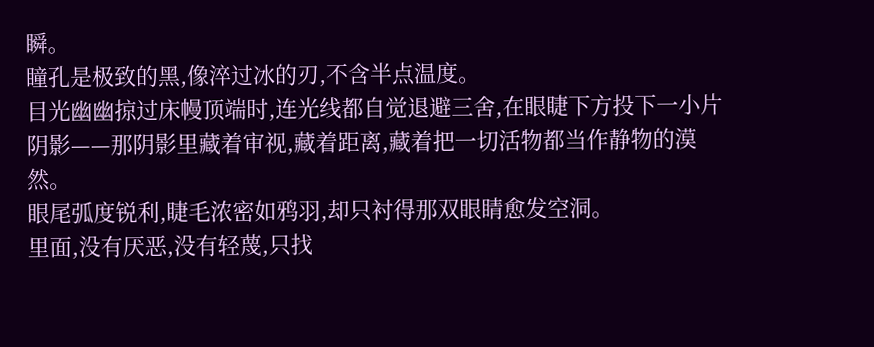瞬。
瞳孔是极致的黑,像淬过冰的刃,不含半点温度。
目光幽幽掠过床幔顶端时,连光线都自觉退避三舍,在眼睫下方投下一小片阴影——那阴影里藏着审视,藏着距离,藏着把一切活物都当作静物的漠然。
眼尾弧度锐利,睫毛浓密如鸦羽,却只衬得那双眼睛愈发空洞。
里面,没有厌恶,没有轻蔑,只找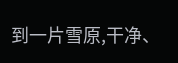到一片雪原,干净、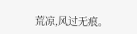荒凉,风过无痕。